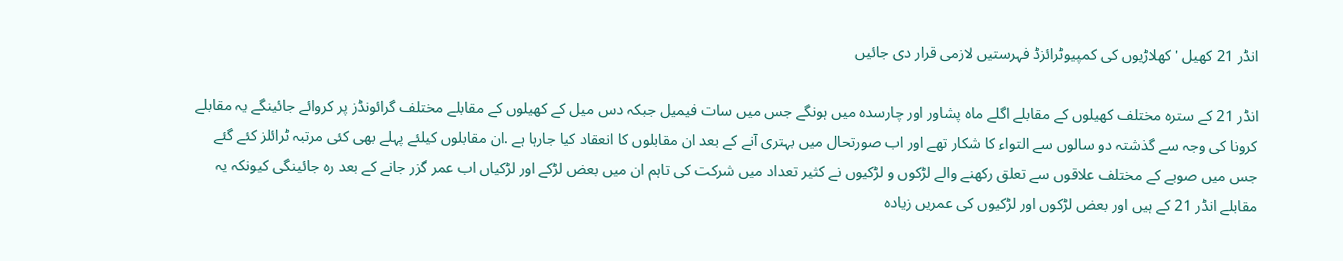انڈر 21 کھیل ' کھلاڑیوں کی کمپیوٹرائزڈ فہرستیں لازمی قرار دی جائیں

انڈر 21 کے سترہ مختلف کھیلوں کے مقابلے اگلے ماہ پشاور اور چارسدہ میں ہونگے جس میں سات فیمیل جبکہ دس میل کے کھیلوں کے مقابلے مختلف گرائونڈز پر کروائے جائینگے یہ مقابلے کرونا کی وجہ سے گذشتہ دو سالوں سے التواء کا شکار تھے اور اب صورتحال میں بہتری آنے کے بعد ان مقابلوں کا انعقاد کیا جارہا ہے .ان مقابلوں کیلئے پہلے بھی کئی مرتبہ ٹرائلز کئے گئے جس میں صوبے کے مختلف علاقوں سے تعلق رکھنے والے لڑکوں و لڑکیوں نے کثیر تعداد میں شرکت کی تاہم ان میں بعض لڑکے اور لڑکیاں اب عمر گزر جانے کے بعد رہ جائینگی کیونکہ یہ مقابلے انڈر 21 کے ہیں اور بعض لڑکوں اور لڑکیوں کی عمریں زیادہ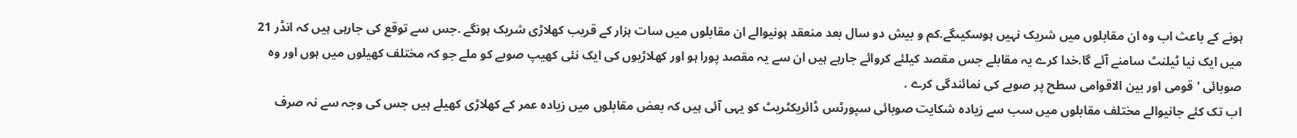ہونے کے باعث اب وہ ان مقابلوں میں شریک نہیں ہوسکیںگے.کم و بیش دو سال بعد منعقد ہونیوالے ان مقابلوں میں سات ہزار کے قریب کھلاڑی شریک ہونگے .جس سے توقع کی جارہی ہیں کہ انڈر 21 میں ایک نیا ٹیلنٹ سامنے آئے گا.خدا کرے یہ مقابلے جس مقصد کیلئے کروائے جارہے ہیں ان سے یہ مقصد پورا ہو اور کھلاڑیوں کی ایک نئی کھیپ صوبے کو ملے جو کہ مختلف کھیلوں میں ہوں اور وہ صوبائی ' قومی اور بین الاقوامی سطح پر صوبے کی نمائندگی کرے .
اب تک کئے جانیوالے مختلف مقابلوں میں سب سے زیادہ شکایت صوبائی سپورٹس ڈائریکٹریٹ کو یہی آئی ہیں کہ بعض مقابلوں میں زیادہ عمر کے کھلاڑی کھیلے ہیں جس کی وجہ سے نہ صرف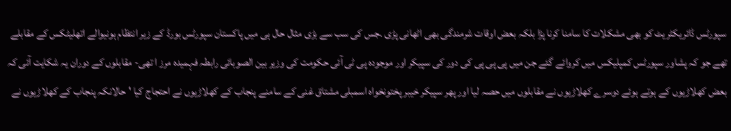سپورٹس ڈائریکٹریٹ کو بھی مشکلات کا سامنا کرنا پڑا بلکہ بعض اوقات شرمندگی بھی اٹھانی پڑی .جس کی سب سے بڑی مثال حال ہی میں پاکستان سپورٹس بورڈ کے زیر انتظام ہونیوالے اتھلیٹکس کے مقابلے تھے جو کہ پشاور سپورٹس کمپلیکس میں کروائے گئے جن میں پی پی پی کی دور کی سپیکر اور موجودہ پی ٹی آئی حکومت کی وزیر بین الصوبائی رابطہ فہمیدہ مرز ا تھی- مقابلوں کے دوران یہ شکایت آئی کہ بعض کھلاڑیوں کے ہوتے ہوئے دوسرے کھلاڑیوں نے مقابلوں میں حصہ لیا اور پھر سپیکر خیبر پختونخواہ اسمبلی مشتاق غنی کے سامنے پنجاب کے کھلاڑیوں نے احتجاج کیا ' حالانکہ پنجاب کے کھلاڑیوں نے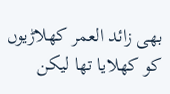بھی زائد العمر کھلاڑیوں کو کھلایا تھا لیکن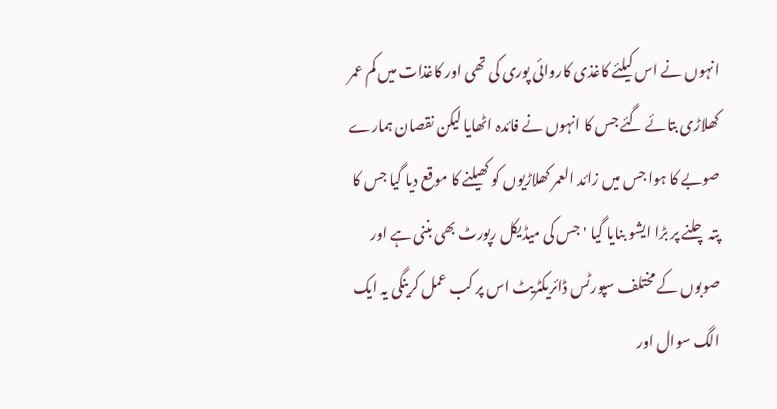انہوں نے اس کیلئے کاغذی کاروائی پوری کی تھی اور کاغذات میں کم عمر کھلاڑی بتائے گئے جس کا انہوں نے فائدہ اٹھایا لیکن نقصان ہمارے صوبے کا ہوا جس میں زائد العمر کھلاڑیوں کو کھیلنے کا موقع دیا گیا جس کا پتہ چلنے پر بڑا ایشو بنایا گیا ' جس کی میڈیکل رپورٹ بھی بننی ہے اور صوبوں کے مختلف سپورٹس ڈائریکٹریٹ اس پر کب عمل کرینگی یہ ایک الگ سوال اور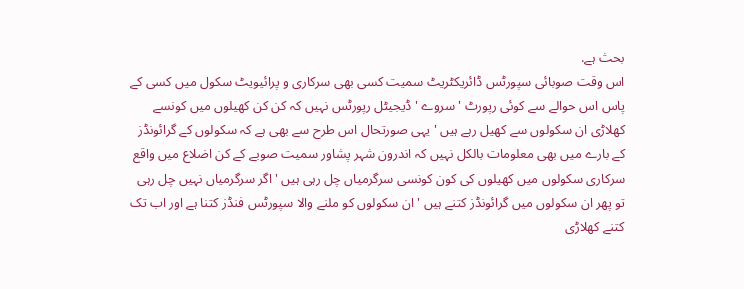بحث ہے.
اس وقت صوبائی سپورٹس ڈائریکٹریٹ سمیت کسی بھی سرکاری و پرائیویٹ سکول میں کسی کے پاس اس حوالے سے کوئی رپورٹ ' سروے ' ڈیجیٹل رپورٹس نہیں کہ کن کن کھیلوں میں کونسے کھلاڑی ان سکولوں سے کھیل رہے ہیں ' یہی صورتحال اس طرح سے بھی ہے کہ سکولوں کے گرائونڈز کے بارے میں بھی معلومات بالکل نہیں کہ اندرون شہر پشاور سمیت صوبے کے کن اضلاع میں واقع سرکاری سکولوں میں کھیلوں کی کون کونسی سرگرمیاں چل رہی ہیں ' اگر سرگرمیاں نہیں چل رہی تو پھر ان سکولوں میں گرائونڈز کتنے ہیں ' ان سکولوں کو ملنے والا سپورٹس فنڈز کتنا ہے اور اب تک کتنے کھلاڑی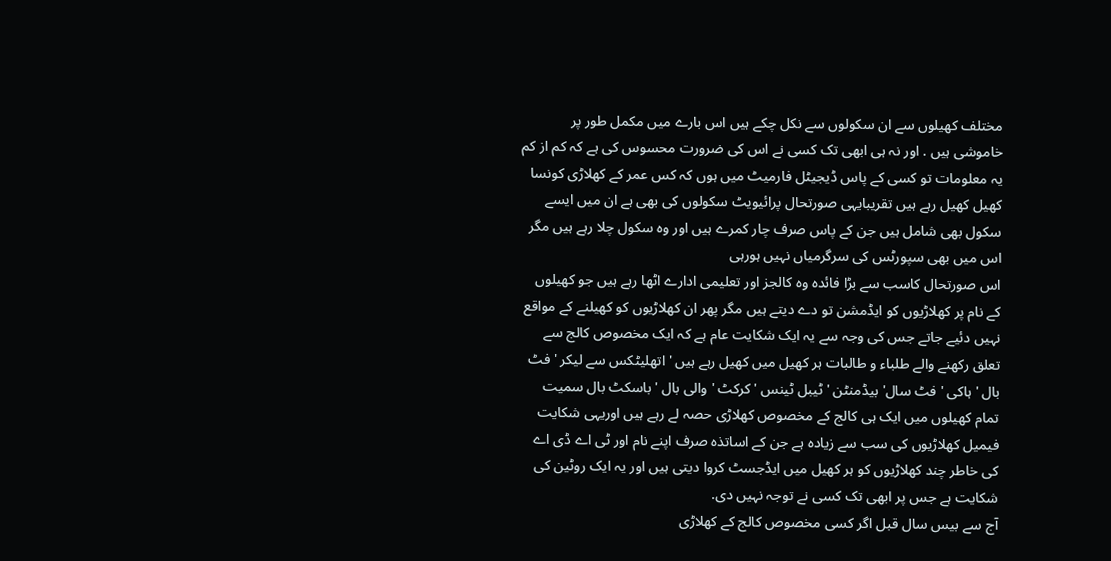مختلف کھیلوں سے ان سکولوں سے نکل چکے ہیں اس بارے میں مکمل طور پر خاموشی ہیں . اور نہ ہی ابھی تک کسی نے اس کی ضرورت محسوس کی ہے کہ کم از کم یہ معلومات تو کسی کے پاس ڈیجیٹل فارمیٹ میں ہوں کہ کس عمر کے کھلاڑی کونسا کھیل کھیل رہے ہیں تقریبایہی صورتحال پرائیویٹ سکولوں کی بھی ہے ان میں ایسے سکول بھی شامل ہیں جن کے پاس صرف چار کمرے ہیں اور وہ سکول چلا رہے ہیں مگر اس میں بھی سپورٹس کی سرگرمیاں نہیں ہورہی
اس صورتحال کاسب سے بڑا فائدہ وہ کالجز اور تعلیمی ادارے اٹھا رہے ہیں جو کھیلوں کے نام پر کھلاڑیوں کو ایڈمشن تو دے دیتے ہیں مگر پھر ان کھلاڑیوں کو کھیلنے کے مواقع نہیں دئیے جاتے جس کی وجہ سے یہ ایک شکایت عام ہے کہ ایک مخصوص کالج سے تعلق رکھنے والے طلباء و طالبات ہر کھیل میں کھیل رہے ہیں ' اتھلیٹکس سے لیکر ' فٹ بال ' ہاکی ' فٹ سال' بیڈمنٹن ' ٹیبل ٹینس ' کرکٹ ' والی بال ' باسکٹ بال سمیت تمام کھیلوں میں ایک ہی کالج کے مخصوص کھلاڑی حصہ لے رہے ہیں اوریہی شکایت فیمیل کھلاڑیوں کی سب سے زیادہ ہے جن کے اساتذہ صرف اپنے نام اور ٹی اے ڈی اے کی خاطر چند کھلاڑیوں کو ہر کھیل میں ایڈجسٹ کروا دیتی ہیں اور یہ ایک روٹین کی شکایت ہے جس پر ابھی تک کسی نے توجہ نہیں دی.
آج سے بیس سال قبل اگر کسی مخصوص کالج کے کھلاڑی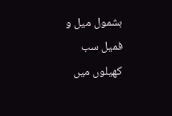بشمول میل و فمیل سب کھیلوں میں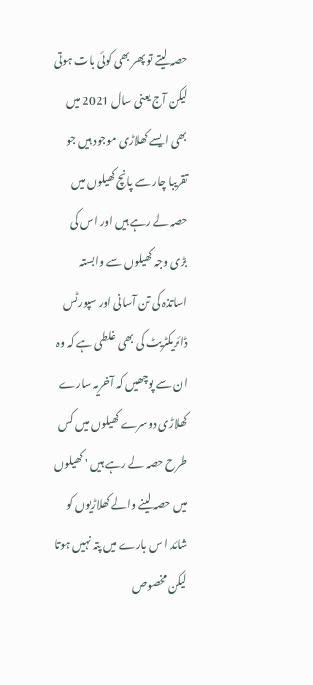حصہ لیتے تو پھر بھی کوئی بات ہوتی لیکن آج یعنی سال 2021 میں بھی ایسے کھلاڑی موجود ہیں جو تقریبا چار سے پانچ کھیلوں میں حصہ لے رہے ہیں اور اس کی بڑی وجہ کھیلوں سے وابستہ اساتذہ کی تن آسانی اور سپورٹس ڈائریکٹریٹ کی بھی غلطی ہے کہ وہ ان سے پوچھیں کہ آخریہ سارے کھلاڑی دوسرے کھیلوں میں کس طرح حصہ لے رہے ہیں ' کھیلوں میں حصہ لینے والے کھلاڑیوں کو شائد ا س بارے میں پتہ نہیں ہوتا لیکن مخصوص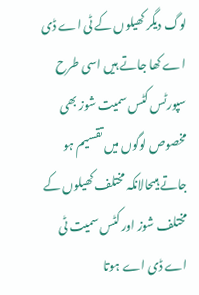لوگ دیگر کھیلوں کے ٹی اے ڈی اے کھا جاتے ہیں اسی طرح سپورٹس کٹس سمیت شوز بھی مخصوص لوگوں میں تقسیم ہو جاتے ہیںحالانکہ مختلف کھیلوں کے مختلف شوز اور کٹس سمیت ٹی اے ڈی اے ہوتا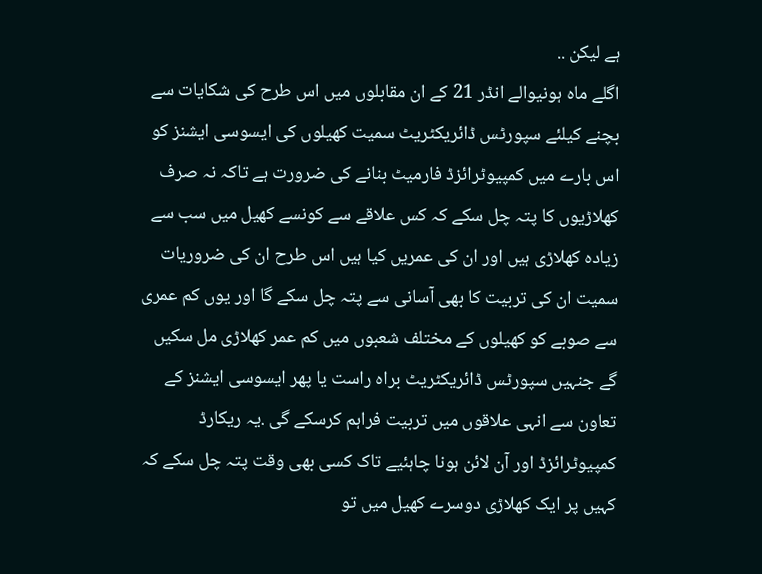ہے لیکن ..
اگلے ماہ ہونیوالے انڈر 21 کے ان مقابلوں میں اس طرح کی شکایات سے بچنے کیلئے سپورٹس ڈائریکٹریٹ سمیت کھیلوں کی ایسوسی ایشنز کو اس بارے میں کمپیوٹرائزڈ فارمیٹ بنانے کی ضرورت ہے تاکہ نہ صرف کھلاڑیوں کا پتہ چل سکے کہ کس علاقے سے کونسے کھیل میں سب سے زیادہ کھلاڑی ہیں اور ان کی عمریں کیا ہیں اس طرح ان کی ضروریات سمیت ان کی تربیت کا بھی آسانی سے پتہ چل سکے گا اور یوں کم عمری سے صوبے کو کھیلوں کے مختلف شعبوں میں کم عمر کھلاڑی مل سکیں گے جنہیں سپورٹس ڈائریکٹریٹ براہ راست یا پھر ایسوسی ایشنز کے تعاون سے انہی علاقوں میں تربیت فراہم کرسکے گی .یہ ریکارڈ کمپیوٹرائزڈ اور آن لائن ہونا چاہئیے تاک کسی بھی وقت پتہ چل سکے کہ کہیں پر ایک کھلاڑی دوسرے کھیل میں تو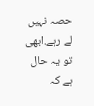حصہ نہیں لے رہے.ابھی تو یہ حال ہے کہ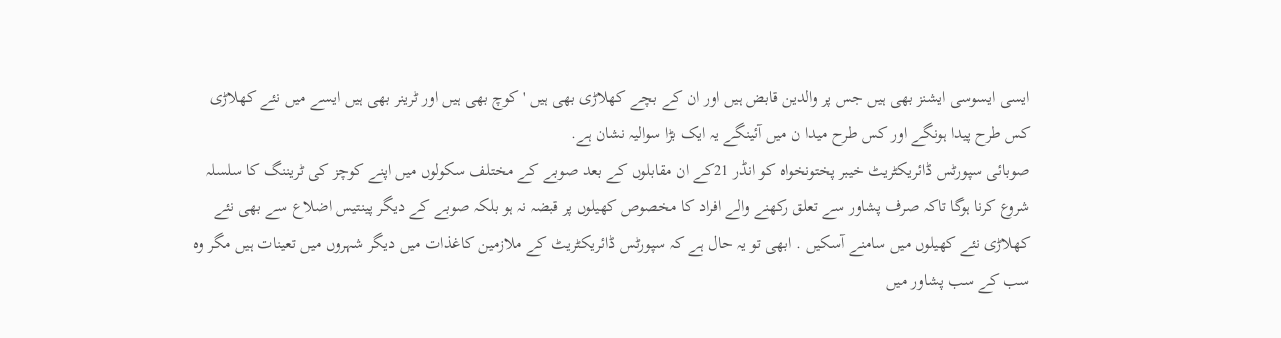ایسی ایسوسی ایشنز بھی ہیں جس پر والدین قابض ہیں اور ان کے بچے کھلاڑی بھی ہیں ' کوچ بھی ہیں اور ٹرینر بھی ہیں ایسے میں نئے کھلاڑی کس طرح پیدا ہونگے اور کس طرح میدا ن میں آئینگے یہ ایک بڑا سوالیہ نشان ہے.
صوبائی سپورٹس ڈائریکٹریٹ خیبر پختونخواہ کو انڈر 21کے ان مقابلوں کے بعد صوبے کے مختلف سکولوں میں اپنے کوچز کی ٹریننگ کا سلسلہ شروع کرنا ہوگا تاکہ صرف پشاور سے تعلق رکھنے والے افراد کا مخصوص کھیلوں پر قبضہ نہ ہو بلکہ صوبے کے دیگر پینتیس اضلاع سے بھی نئے کھلاڑی نئے کھیلوں میں سامنے آسکیں . ابھی تو یہ حال ہے کہ سپورٹس ڈائریکٹریٹ کے ملازمین کاغذات میں دیگر شہروں میں تعینات ہیں مگر وہ سب کے سب پشاور میں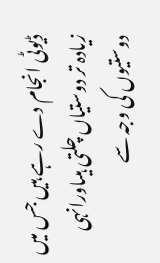ڈیوٹی انجام دے رہے ہیں جس میں زیادہ تر دوستیاں چلتی ہیںاورانہی دوستیوں کی وجہ سے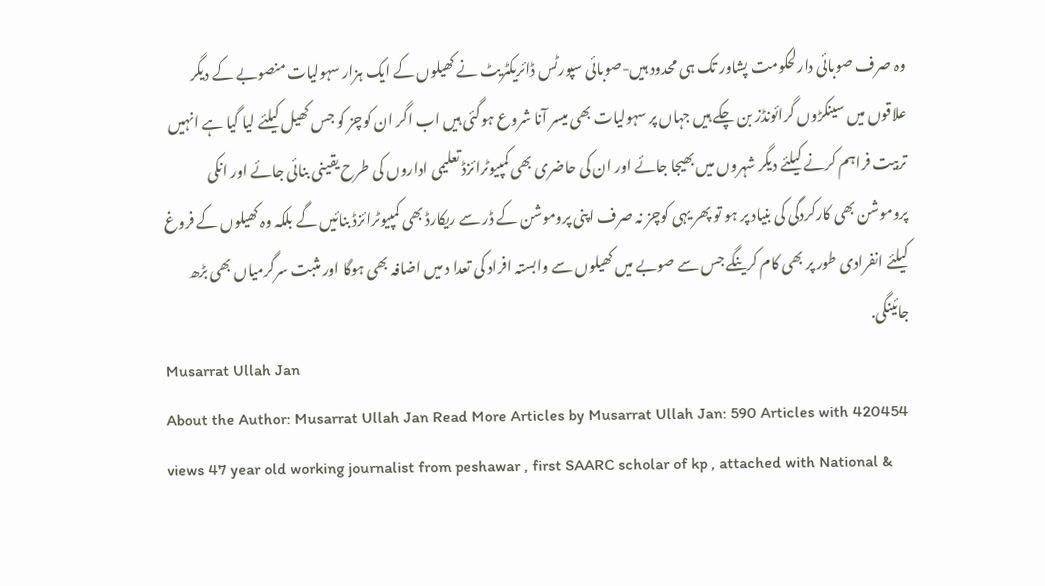وہ صرف صوبائی دارلحکومت پشاور تک ہی محدود ہیں-صوبائی سپورٹس ڈائریکٹریٹ نے کھیلوں کے ایک ہزار سہولیات منصوبے کے دیگر علاقوں میں سینکڑوں گرائونڈز بن چکے ہیں جہاں پر سہولیات بھی میسر آنا شروع ہوگئی ہیں اب اگر ان کوچز کو جس کھیل کیلئے لیا گیا ہے انہیں تربیت فراہم کرنے کیلئے دیگر شہروں میں بھیجا جائے اور ان کی حاضری بھی کمپیوٹرائزڈ تعلیمی اداروں کی طرح یقینی بنائی جائے اور انکی پروموشن بھی کارکردگی کی بنیاد پر ہو تو پھر یہی کوچز نہ صرف اپنی پروموشن کے ڈر سے ریکارڈ بھی کمپیوٹرائزڈ بنائیں گے بلکہ وہ کھیلوں کے فروغ کیلئے انفرادی طور پر بھی کام کرینگے جس سے صوبے میں کھیلوں سے وابستہ افراد کی تعدا د میں اضافہ بھی ہوگا اور مثبت سرگرمیاں بھی بڑھ جائینگی.
Musarrat Ullah Jan
About the Author: Musarrat Ullah Jan Read More Articles by Musarrat Ullah Jan: 590 Articles with 420454 views 47 year old working journalist from peshawar , first SAARC scholar of kp , attached with National &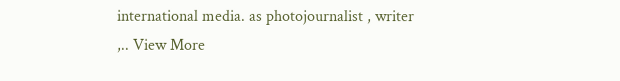international media. as photojournalist , writer ,.. View More